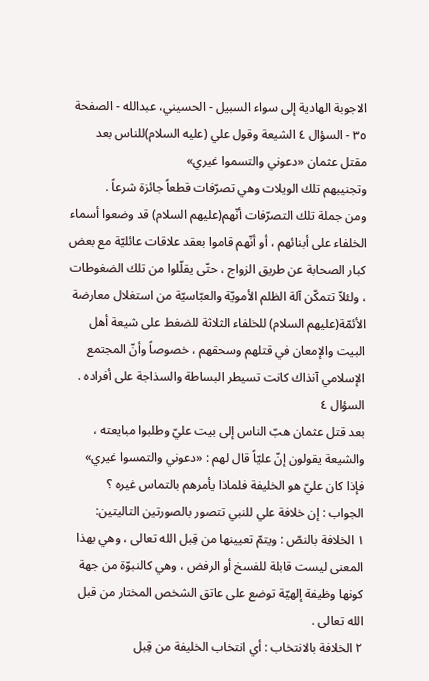الاجوبة الهادية إلى سواء السبيل - الحسيني، عبدالله - الصفحة ٣٥ - السؤال ٤ الشيعة وقول علي (عليه السلام)للناس بعد مقتل عثمان «دعوني والتسموا غيري»
وتجنيبهم تلك الويلات وهي تصرّفات قطعاً جائزة شرعاً .
ومن جملة تلك التصرّفات أنّهم(عليهم السلام) قد وضعوا أسماء الخلفاء على أبنائهم ، أو أنّهم قاموا بعقد علاقات عائليّة مع بعض كبار الصحابة عن طريق الزواج ، حتّى يقلّلوا من تلك الضغوطات ، ولئلاّ تتمكّن آلة الظلم الأمويّة والعبّاسيّة من استغلال معارضة الأئمّة(عليهم السلام) للخلفاء الثلاثة للضغط على شيعة أهل البيت والإمعان في قتلهم وسحقهم ، خصوصاً وأنّ المجتمع الإسلامي آنذاك كانت تسيطر البساطة والسذاجة على أفراده .
السؤال ٤
بعد قتل عثمان هبّ الناس إلى بيت عليّ وطلبوا مبايعته ، والشيعة يقولون إنّ عليّاً قال لهم : «دعوني والتمسوا غيري» فإذا كان عليّ هو الخليفة فلماذا يأمرهم بالتماس غيره ؟
الجواب : إن خلافة علي للنبي تتصور بالصورتين التاليتين:
١ الخلافة بالنصّ : ويتمّ تعيينها من قِبل الله تعالى ، وهي بهذا المعنى ليست قابلة للفسخ أو الرفض ، وهي كالنبوّة من جهة كونها وظيفة إلهيّة توضع على عاتق الشخص المختار من قبل الله تعالى .
٢ الخلافة بالانتخاب : أي انتخاب الخليفة من قِبل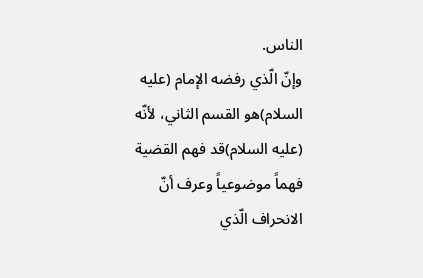الناس.
وإنّ الّذي رفضه الإمام (عليه السلام)هو القسم الثاني، لأنّه (عليه السلام)قد فهم القضية فهماً موضوعياً وعرف أنّ الانحراف الّذي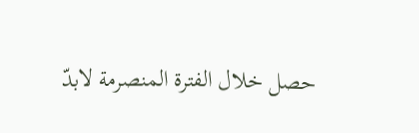حصل خلال الفترة المنصرمة لابدّ